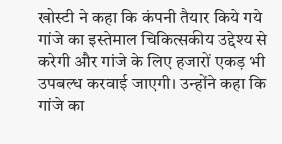खोस्टी ने कहा कि कंपनी तैयार किये गये गांजे का इस्तेमाल चिकित्सकीय उद्देश्य से करेगी और गांजे के लिए हजारों एकड़ भी उपबल्ध करवाई जाएगी। उन्होंने कहा कि गांजे का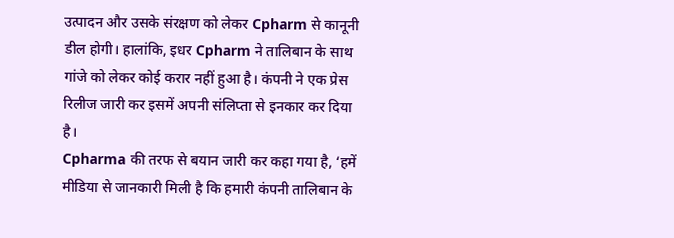उत्पादन और उसके संरक्षण को लेकर Cpharm से कानूनी डील होगी। हालांकि, इधर Cpharm ने तालिबान के साथ गांजे को लेकर कोई करार नहीं हुआ है। कंपनी ने एक प्रेस रिलीज जारी कर इसमें अपनी संलिप्ता से इनकार कर दिया है।
Cpharma की तरफ से बयान जारी कर कहा गया है, ‘हमें मीडिया से जानकारी मिली है कि हमारी कंपनी तालिबान के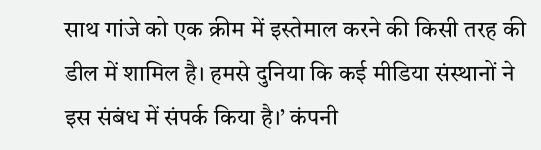साथ गांजे को एक क्रीम में इस्तेमाल करने की किसी तरह की डील में शामिल है। हमसे दुनिया कि कई मीडिया संस्थानों ने इस संबंध में संपर्क किया है।’ कंपनी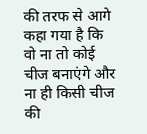की तरफ से आगे कहा गया है कि वो ना तो कोई चीज बनाएंगे और ना ही किसी चीज की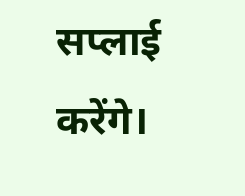सप्लाई करेंगे।